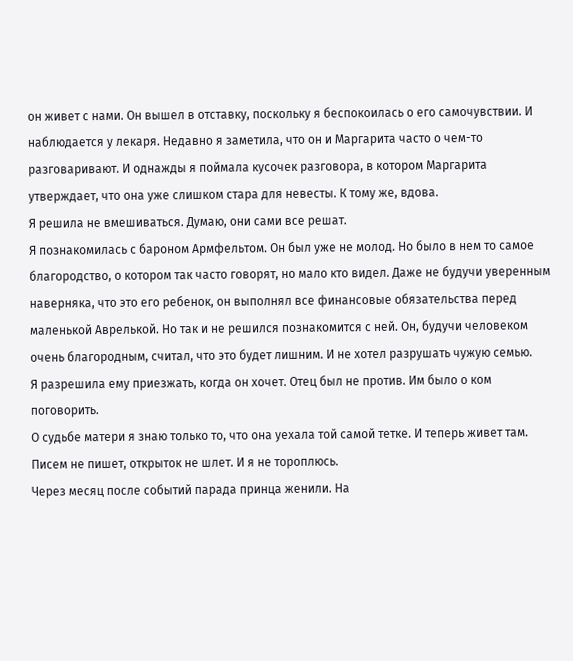он живет с нами. Он вышел в отставку, поскольку я беспокоилась о его самочувствии. И наблюдается у лекаря. Недавно я заметила, что он и Маргарита часто о чем-то разговаривают. И однажды я поймала кусочек разговора, в котором Маргарита утверждает, что она уже слишком стара для невесты. К тому же, вдова.
Я решила не вмешиваться. Думаю, они сами все решат.
Я познакомилась с бароном Армфельтом. Он был уже не молод. Но было в нем то самое благородство, о котором так часто говорят, но мало кто видел. Даже не будучи уверенным наверняка, что это его ребенок, он выполнял все финансовые обязательства перед маленькой Аврелькой. Но так и не решился познакомится с ней. Он, будучи человеком очень благородным, считал, что это будет лишним. И не хотел разрушать чужую семью.
Я разрешила ему приезжать, когда он хочет. Отец был не против. Им было о ком поговорить.
О судьбе матери я знаю только то, что она уехала той самой тетке. И теперь живет там. Писем не пишет, открыток не шлет. И я не тороплюсь.
Через месяц после событий парада принца женили. На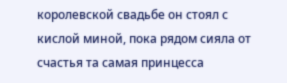королевской свадьбе он стоял с кислой миной, пока рядом сияла от счастья та самая принцесса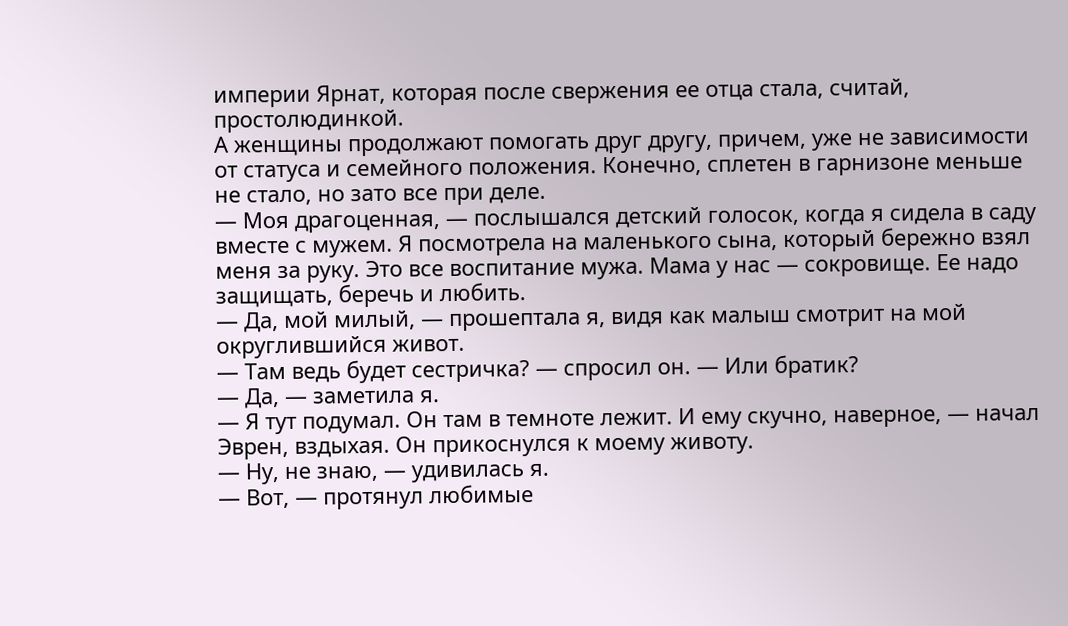империи Ярнат, которая после свержения ее отца стала, считай, простолюдинкой.
А женщины продолжают помогать друг другу, причем, уже не зависимости от статуса и семейного положения. Конечно, сплетен в гарнизоне меньше не стало, но зато все при деле.
— Моя драгоценная, — послышался детский голосок, когда я сидела в саду вместе с мужем. Я посмотрела на маленького сына, который бережно взял меня за руку. Это все воспитание мужа. Мама у нас — сокровище. Ее надо защищать, беречь и любить.
— Да, мой милый, — прошептала я, видя как малыш смотрит на мой округлившийся живот.
— Там ведь будет сестричка? — спросил он. — Или братик?
— Да, — заметила я.
— Я тут подумал. Он там в темноте лежит. И ему скучно, наверное, — начал Эврен, вздыхая. Он прикоснулся к моему животу.
— Ну, не знаю, — удивилась я.
— Вот, — протянул любимые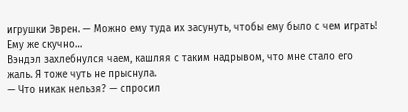игрушки Эврен. — Можно ему туда их засунуть, чтобы ему было с чем играть! Ему же скучно…
Вэндэл захлебнулся чаем, кашляя с таким надрывом, что мне стало его жаль. Я тоже чуть не прыснула.
— Что никак нельзя? — спросил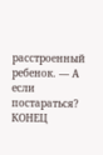расстроенный ребенок. — А если постараться?
КОНЕЦ